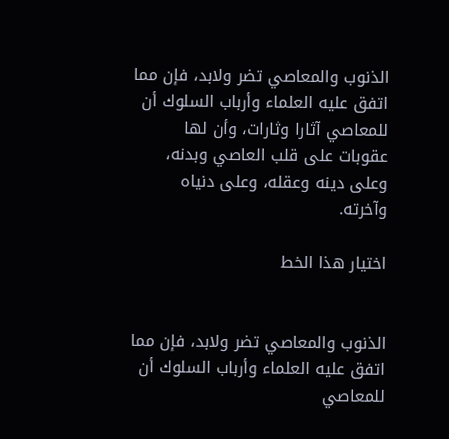الذنوب والمعاصي تضر ولابد، فإن مما اتفق عليه العلماء وأرباب السلوك أن للمعاصي آثارا وثارات، وأن لها عقوبات على قلب العاصي وبدنه، وعلى دينه وعقله، وعلى دنياه وآخرته.

اختيار هذا الخط


الذنوب والمعاصي تضر ولابد، فإن مما اتفق عليه العلماء وأرباب السلوك أن للمعاصي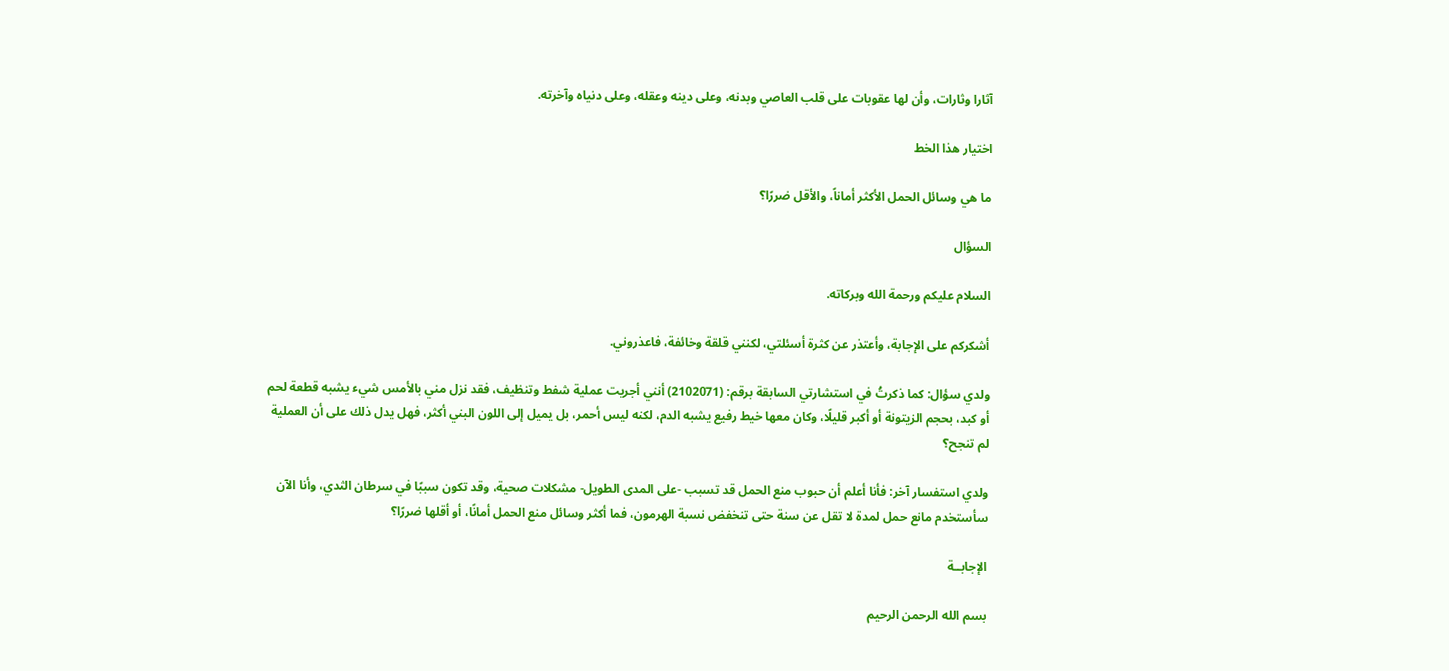آثارا وثارات، وأن لها عقوبات على قلب العاصي وبدنه، وعلى دينه وعقله، وعلى دنياه وآخرته.

اختيار هذا الخط

ما هي وسائل الحمل الأكثر أماناً، والأقل ضررًا؟

السؤال

السلام عليكم ورحمة الله وبركاته.

أشكركم على الإجابة، وأعتذر عن كثرة أسئلتي، لكنني قلقة وخائفة، فاعذروني.

ولدي سؤال: كما ذكرتُ في استشارتي السابقة برقم: (2102071) أنني أجريت عملية شفط وتنظيف، فقد نزل مني بالأمس شيء يشبه قطعة لحم أو كبد، بحجم الزيتونة أو أكبر قليلًا، وكان معها خيط رفيع يشبه الدم، لكنه ليس أحمر، بل يميل إلى اللون البني أكثر، فهل يدل ذلك على أن العملية لم تنجح؟

ولدي استفسار آخر: فأنا أعلم أن حبوب منع الحمل قد تسبب -على المدى الطويل- مشكلات صحية، وقد تكون سببًا في سرطان الثدي، وأنا الآن سأستخدم مانع حمل لمدة لا تقل عن سنة حتى تنخفض نسبة الهرمون، فما أكثر وسائل منع الحمل أمانًا، أو أقلها ضررًا؟

الإجابــة

بسم الله الرحمن الرحيم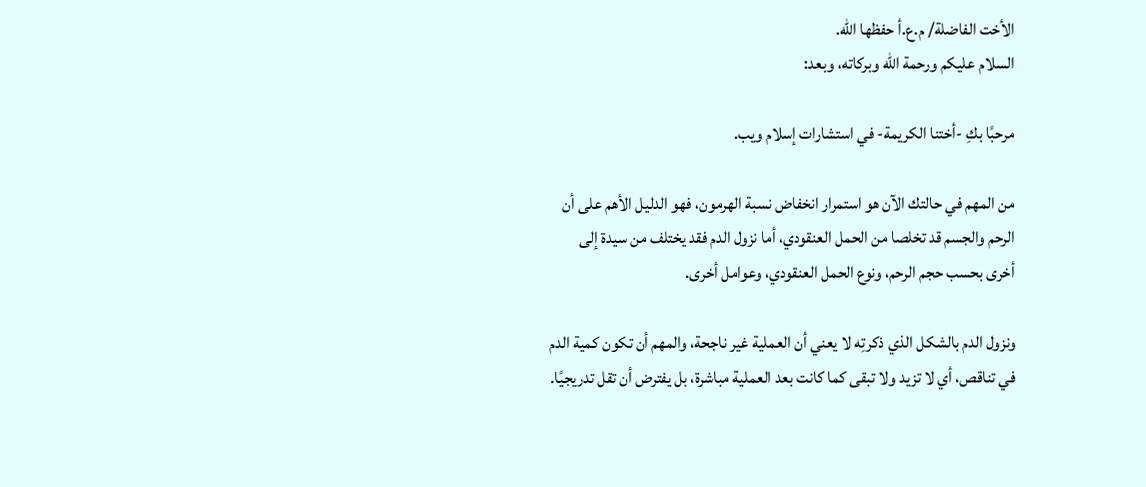الأخت الفاضلة/ م.ع.أ حفظها الله.
السلام عليكم ورحمة الله وبركاته، وبعد:

مرحبًا بكِ -أختنا الكريمة- في استشارات إسلام ويب.

من المهم في حالتك الآن هو استمرار انخفاض نسبة الهرمون، فهو الدليل الأهم على أن الرحم والجسم قد تخلصا من الحمل العنقودي، أما نزول الدم فقد يختلف من سيدة إلى أخرى بحسب حجم الرحم، ونوع الحمل العنقودي، وعوامل أخرى.

ونزول الدم بالشكل الذي ذكرتِه لا يعني أن العملية غير ناجحة، والمهم أن تكون كمية الدم في تناقص، أي لا تزيد ولا تبقى كما كانت بعد العملية مباشرة، بل يفترض أن تقل تدريجيًا.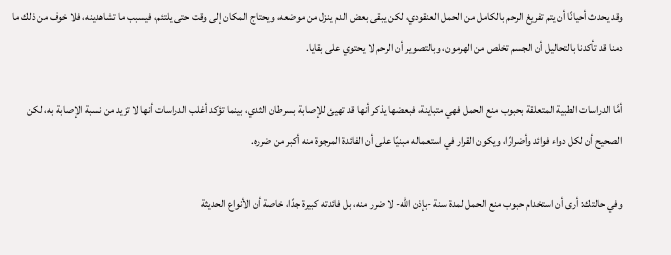وقد يحدث أحيانًا أن يتم تفريغ الرحم بالكامل من الحمل العنقودي، لكن يبقى بعض الدم ينزل من موضعه، ويحتاج المكان إلى وقت حتى يلتئم، فيسبب ما تشاهدينه، فلا خوف من ذلك ما دمنا قد تأكدنا بالتحاليل أن الجسم تخلص من الهرمون، وبالتصوير أن الرحم لا يحتوي على بقايا.

أمَّا الدراسات الطبية المتعلقة بحبوب منع الحمل فهي متباينة، فبعضها يذكر أنها قد تهيئ للإصابة بسرطان الثدي، بينما تؤكد أغلب الدراسات أنها لا تزيد من نسبة الإصابة به، لكن الصحيح أن لكل دواء فوائد وأضرارًا، ويكون القرار في استعماله مبنيًا على أن الفائدة المرجوة منه أكبر من ضرره.

وفي حالتك: أرى أن استخدام حبوب منع الحمل لمدة سنة -بإذن الله- لا ضرر منه، بل فائدته كبيرة جدًا، خاصة أن الأنواع الحديثة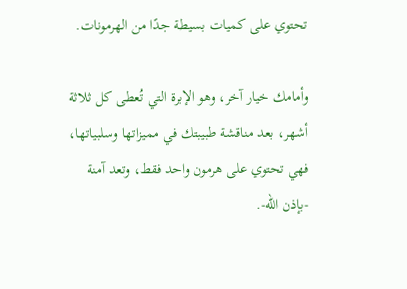تحتوي على كميات بسيطة جدًا من الهرمونات.

وأمامك خيار آخر، وهو الإبرة التي تُعطى كل ثلاثة أشهر، بعد مناقشة طبيبتك في مميزاتها وسلبياتها، فهي تحتوي على هرمون واحد فقط، وتعد آمنة -بإذن الله-.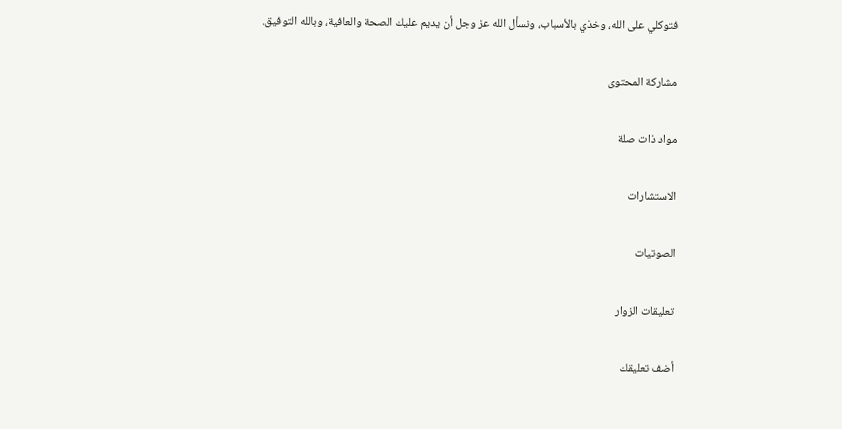فتوكلي على الله، وخذي بالأسباب، ونسأل الله عز وجل أن يديم عليك الصحة والعافية، وبالله التوفيق.

مشاركة المحتوى

مواد ذات صلة

الاستشارات

الصوتيات

تعليقات الزوار

أضف تعليقك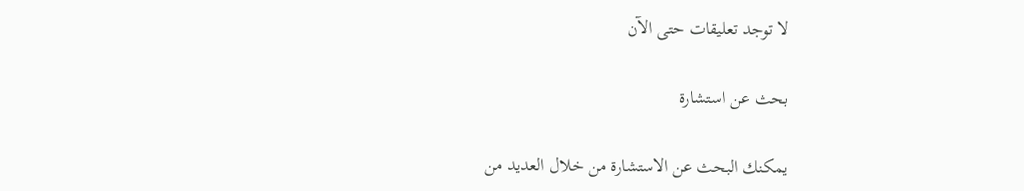لا توجد تعليقات حتى الآن

بحث عن استشارة

يمكنك البحث عن الاستشارة من خلال العديد من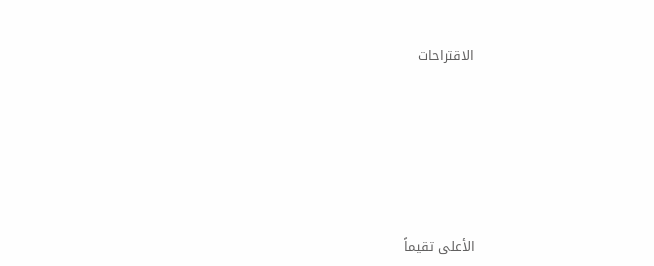الاقتراحات







الأعلى تقيماً